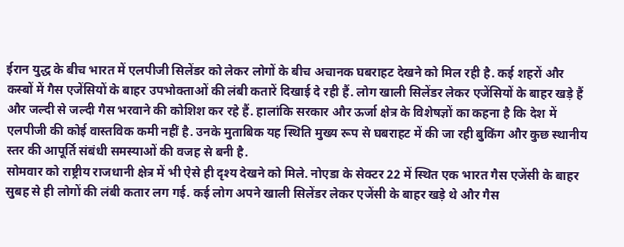ईरान युद्ध के बीच भारत में एलपीजी सिलेंडर को लेकर लोगों के बीच अचानक घबराहट देखने को मिल रही है. कई शहरों और कस्बों में गैस एजेंसियों के बाहर उपभोक्ताओं की लंबी कतारें दिखाई दे रही हैं. लोग खाली सिलेंडर लेकर एजेंसियों के बाहर खड़े हैं और जल्दी से जल्दी गैस भरवाने की कोशिश कर रहे हैं. हालांकि सरकार और ऊर्जा क्षेत्र के विशेषज्ञों का कहना है कि देश में एलपीजी की कोई वास्तविक कमी नहीं है. उनके मुताबिक यह स्थिति मुख्य रूप से घबराहट में की जा रही बुकिंग और कुछ स्थानीय स्तर की आपूर्ति संबंधी समस्याओं की वजह से बनी है.
सोमवार को राष्ट्रीय राजधानी क्षेत्र में भी ऐसे ही दृश्य देखने को मिले. नोएडा के सेक्टर 22 में स्थित एक भारत गैस एजेंसी के बाहर सुबह से ही लोगों की लंबी कतार लग गई. कई लोग अपने खाली सिलेंडर लेकर एजेंसी के बाहर खड़े थे और गैस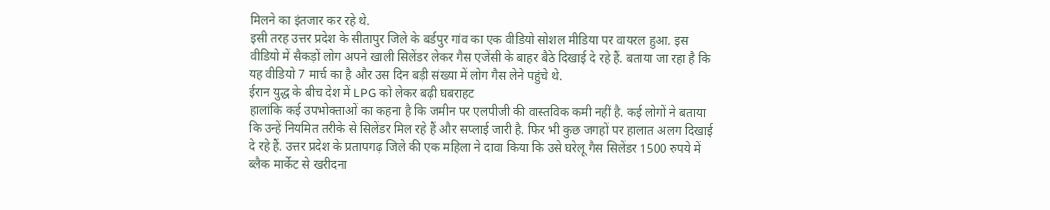मिलने का इंतजार कर रहे थे.
इसी तरह उत्तर प्रदेश के सीतापुर जिले के बर्डपुर गांव का एक वीडियो सोशल मीडिया पर वायरल हुआ. इस वीडियो में सैकड़ों लोग अपने खाली सिलेंडर लेकर गैस एजेंसी के बाहर बैठे दिखाई दे रहे हैं. बताया जा रहा है कि यह वीडियो 7 मार्च का है और उस दिन बड़ी संख्या में लोग गैस लेने पहुंचे थे.
ईरान युद्ध के बीच देश में LPG को लेकर बढ़ी घबराहट
हालांकि कई उपभोक्ताओं का कहना है कि जमीन पर एलपीजी की वास्तविक कमी नहीं है. कई लोगों ने बताया कि उन्हें नियमित तरीके से सिलेंडर मिल रहे हैं और सप्लाई जारी है. फिर भी कुछ जगहों पर हालात अलग दिखाई दे रहे हैं. उत्तर प्रदेश के प्रतापगढ़ जिले की एक महिला ने दावा किया कि उसे घरेलू गैस सिलेंडर 1500 रुपये में ब्लैक मार्केट से खरीदना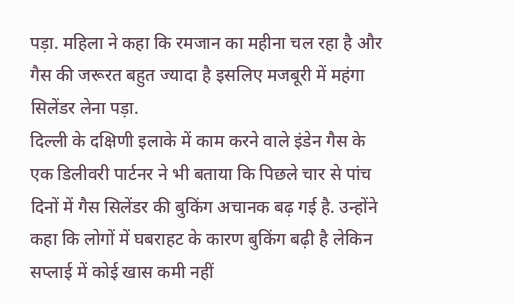पड़ा. महिला ने कहा कि रमजान का महीना चल रहा है और गैस की जरूरत बहुत ज्यादा है इसलिए मजबूरी में महंगा सिलेंडर लेना पड़ा.
दिल्ली के दक्षिणी इलाके में काम करने वाले इंडेन गैस के एक डिलीवरी पार्टनर ने भी बताया कि पिछले चार से पांच दिनों में गैस सिलेंडर की बुकिंग अचानक बढ़ गई है. उन्होंने कहा कि लोगों में घबराहट के कारण बुकिंग बढ़ी है लेकिन सप्लाई में कोई खास कमी नहीं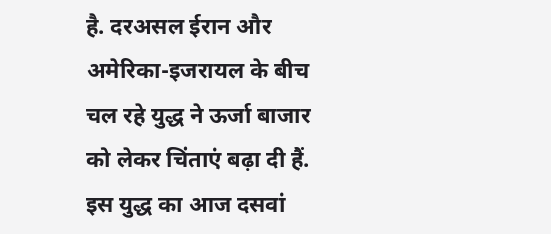है. दरअसल ईरान और अमेरिका-इजरायल के बीच चल रहे युद्ध ने ऊर्जा बाजार को लेकर चिंताएं बढ़ा दी हैं. इस युद्ध का आज दसवां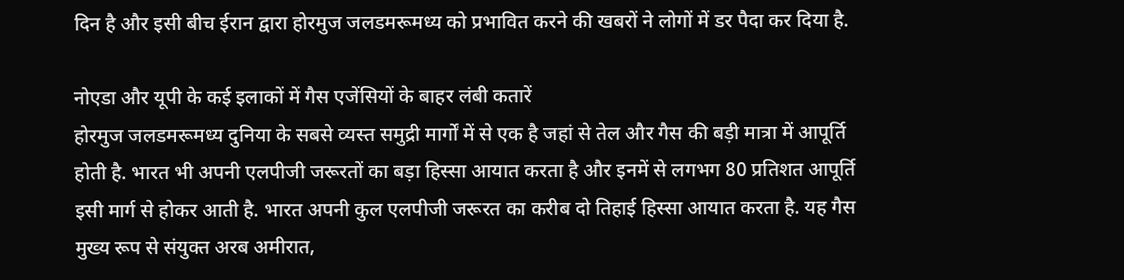दिन है और इसी बीच ईरान द्वारा होरमुज जलडमरूमध्य को प्रभावित करने की खबरों ने लोगों में डर पैदा कर दिया है.

नोएडा और यूपी के कई इलाकों में गैस एजेंसियों के बाहर लंबी कतारें
होरमुज जलडमरूमध्य दुनिया के सबसे व्यस्त समुद्री मार्गों में से एक है जहां से तेल और गैस की बड़ी मात्रा में आपूर्ति होती है. भारत भी अपनी एलपीजी जरूरतों का बड़ा हिस्सा आयात करता है और इनमें से लगभग 80 प्रतिशत आपूर्ति इसी मार्ग से होकर आती है. भारत अपनी कुल एलपीजी जरूरत का करीब दो तिहाई हिस्सा आयात करता है. यह गैस मुख्य रूप से संयुक्त अरब अमीरात,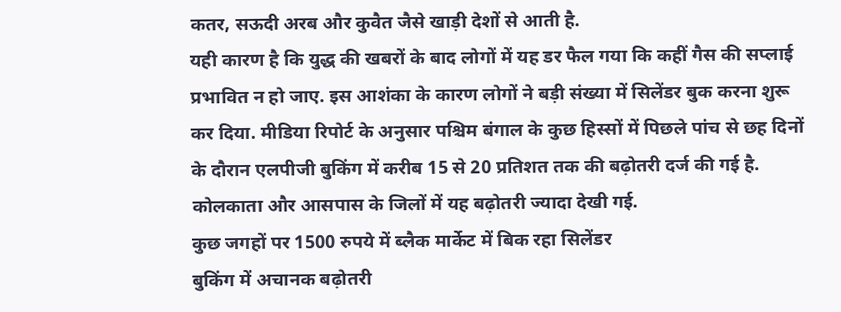कतर, सऊदी अरब और कुवैत जैसे खाड़ी देशों से आती है.
यही कारण है कि युद्ध की खबरों के बाद लोगों में यह डर फैल गया कि कहीं गैस की सप्लाई प्रभावित न हो जाए. इस आशंका के कारण लोगों ने बड़ी संख्या में सिलेंडर बुक करना शुरू कर दिया. मीडिया रिपोर्ट के अनुसार पश्चिम बंगाल के कुछ हिस्सों में पिछले पांच से छह दिनों के दौरान एलपीजी बुकिंग में करीब 15 से 20 प्रतिशत तक की बढ़ोतरी दर्ज की गई है. कोलकाता और आसपास के जिलों में यह बढ़ोतरी ज्यादा देखी गई.
कुछ जगहों पर 1500 रुपये में ब्लैक मार्केट में बिक रहा सिलेंडर
बुकिंग में अचानक बढ़ोतरी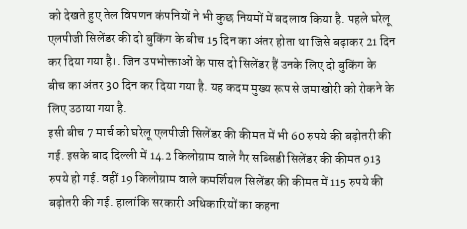को देखते हुए तेल विपणन कंपनियों ने भी कुछ नियमों में बदलाव किया है. पहले घरेलू एलपीजी सिलेंडर की दो बुकिंग के बीच 15 दिन का अंतर होता था जिसे बढ़ाकर 21 दिन कर दिया गया है।. जिन उपभोक्ताओं के पास दो सिलेंडर हैं उनके लिए दो बुकिंग के बीच का अंतर 30 दिन कर दिया गया है. यह कदम मुख्य रूप से जमाखोरी को रोकने के लिए उठाया गया है.
इसी बीच 7 मार्च को घरेलू एलपीजी सिलेंडर की कीमत में भी 60 रुपये की बढ़ोतरी की गई. इसके बाद दिल्ली में 14.2 किलोग्राम वाले गैर सब्सिडी सिलेंडर की कीमत 913 रुपये हो गई. वहीं 19 किलोग्राम वाले कमर्शियल सिलेंडर की कीमत में 115 रुपये की बढ़ोतरी की गई. हालांकि सरकारी अधिकारियों का कहना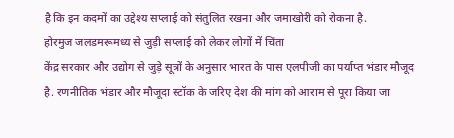है कि इन कदमों का उद्देश्य सप्लाई को संतुलित रखना और जमाखोरी को रोकना है.
होरमुज जलडमरूमध्य से जुड़ी सप्लाई को लेकर लोगों में चिंता
केंद्र सरकार और उद्योग से जुड़े सूत्रों के अनुसार भारत के पास एलपीजी का पर्याप्त भंडार मौजूद है. रणनीतिक भंडार और मौजूदा स्टॉक के जरिए देश की मांग को आराम से पूरा किया जा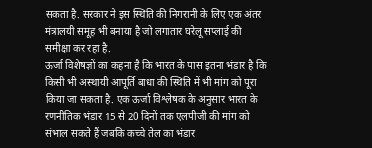सकता है. सरकार ने इस स्थिति की निगरानी के लिए एक अंतर मंत्रालयी समूह भी बनाया है जो लगातार घरेलू सप्लाई की समीक्षा कर रहा है.
ऊर्जा विशेषज्ञों का कहना है कि भारत के पास इतना भंडार है कि किसी भी अस्थायी आपूर्ति बाधा की स्थिति में भी मांग को पूरा किया जा सकता है. एक ऊर्जा विश्लेषक के अनुसार भारत के रणनीतिक भंडार 15 से 20 दिनों तक एलपीजी की मांग को संभाल सकते हैं जबकि कच्चे तेल का भंडार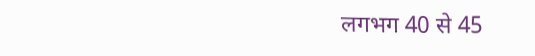लगभग 40 से 45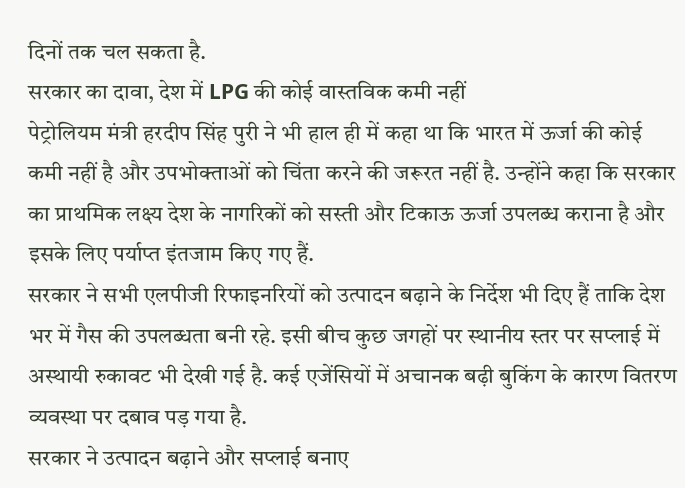दिनों तक चल सकता है.
सरकार का दावा, देश में LPG की कोई वास्तविक कमी नहीं
पेट्रोलियम मंत्री हरदीप सिंह पुरी ने भी हाल ही में कहा था कि भारत में ऊर्जा की कोई कमी नहीं है और उपभोक्ताओं को चिंता करने की जरूरत नहीं है. उन्होंने कहा कि सरकार का प्राथमिक लक्ष्य देश के नागरिकों को सस्ती और टिकाऊ ऊर्जा उपलब्ध कराना है और इसके लिए पर्याप्त इंतजाम किए गए हैं.
सरकार ने सभी एलपीजी रिफाइनरियों को उत्पादन बढ़ाने के निर्देश भी दिए हैं ताकि देश भर में गैस की उपलब्धता बनी रहे. इसी बीच कुछ जगहों पर स्थानीय स्तर पर सप्लाई में अस्थायी रुकावट भी देखी गई है. कई एजेंसियों में अचानक बढ़ी बुकिंग के कारण वितरण व्यवस्था पर दबाव पड़ गया है.
सरकार ने उत्पादन बढ़ाने और सप्लाई बनाए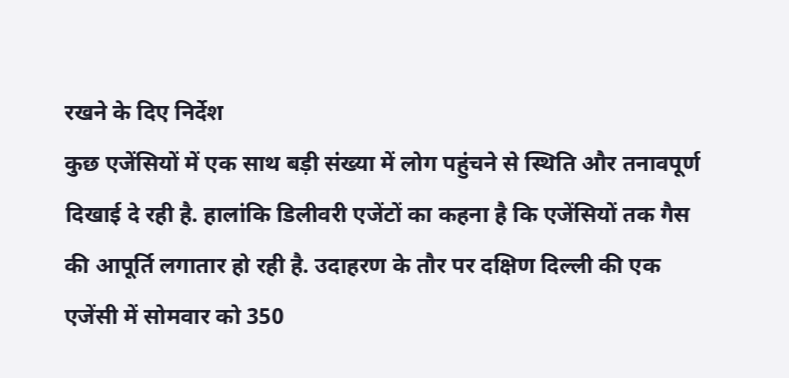रखने के दिए निर्देश
कुछ एजेंसियों में एक साथ बड़ी संख्या में लोग पहुंचने से स्थिति और तनावपूर्ण दिखाई दे रही है. हालांकि डिलीवरी एजेंटों का कहना है कि एजेंसियों तक गैस की आपूर्ति लगातार हो रही है. उदाहरण के तौर पर दक्षिण दिल्ली की एक एजेंसी में सोमवार को 350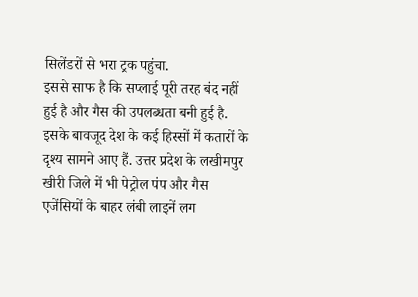सिलेंडरों से भरा ट्रक पहुंचा.
इससे साफ है कि सप्लाई पूरी तरह बंद नहीं हुई है और गैस की उपलब्धता बनी हुई है. इसके बावजूद देश के कई हिस्सों में कतारों के दृश्य सामने आए हैं. उत्तर प्रदेश के लखीमपुर खीरी जिले में भी पेट्रोल पंप और गैस एजेंसियों के बाहर लंबी लाइनें लग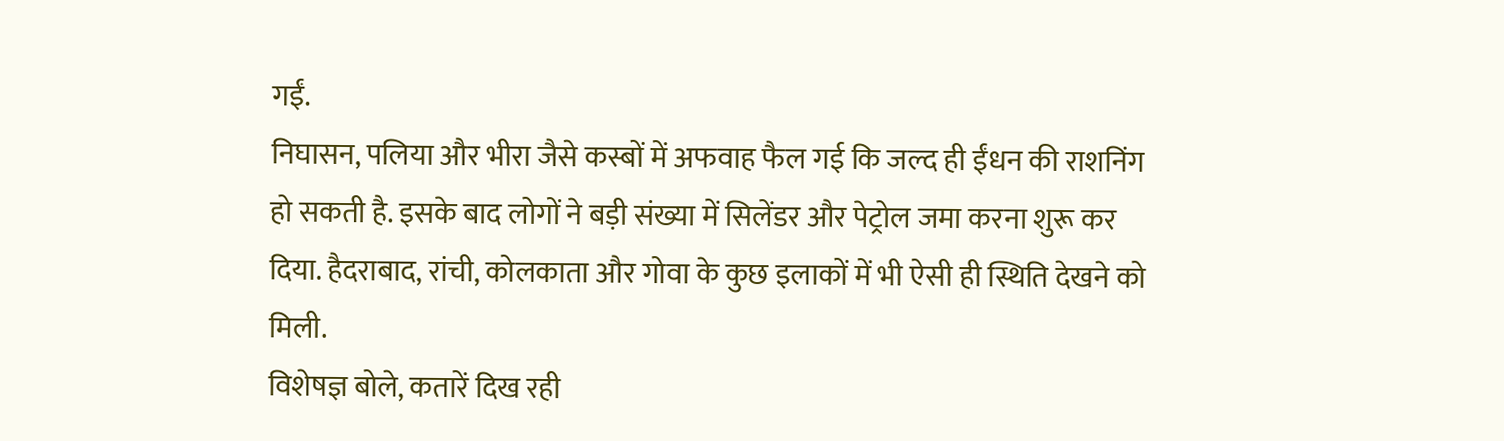गईं.
निघासन, पलिया और भीरा जैसे कस्बों में अफवाह फैल गई कि जल्द ही ईंधन की राशनिंग हो सकती है. इसके बाद लोगों ने बड़ी संख्या में सिलेंडर और पेट्रोल जमा करना शुरू कर दिया. हैदराबाद, रांची, कोलकाता और गोवा के कुछ इलाकों में भी ऐसी ही स्थिति देखने को मिली.
विशेषज्ञ बोले, कतारें दिख रही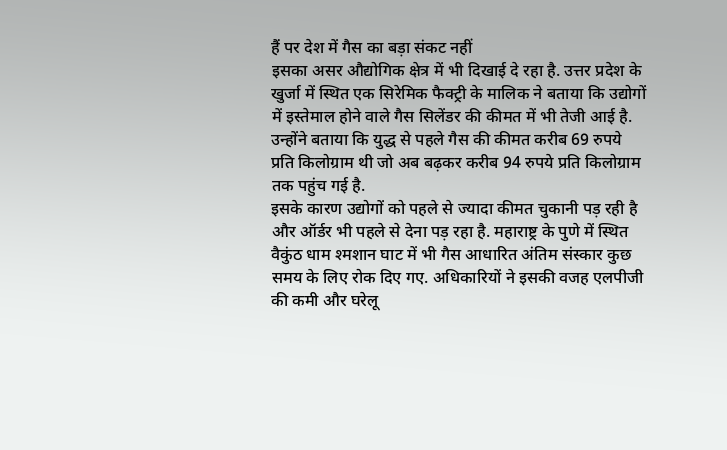हैं पर देश में गैस का बड़ा संकट नहीं
इसका असर औद्योगिक क्षेत्र में भी दिखाई दे रहा है. उत्तर प्रदेश के खुर्जा में स्थित एक सिरेमिक फैक्ट्री के मालिक ने बताया कि उद्योगों में इस्तेमाल होने वाले गैस सिलेंडर की कीमत में भी तेजी आई है. उन्होंने बताया कि युद्ध से पहले गैस की कीमत करीब 69 रुपये प्रति किलोग्राम थी जो अब बढ़कर करीब 94 रुपये प्रति किलोग्राम तक पहुंच गई है.
इसके कारण उद्योगों को पहले से ज्यादा कीमत चुकानी पड़ रही है और ऑर्डर भी पहले से देना पड़ रहा है. महाराष्ट्र के पुणे में स्थित वैकुंठ धाम श्मशान घाट में भी गैस आधारित अंतिम संस्कार कुछ समय के लिए रोक दिए गए. अधिकारियों ने इसकी वजह एलपीजी की कमी और घरेलू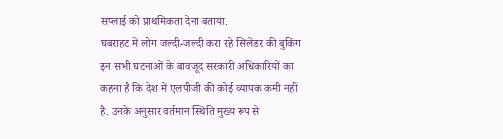सप्लाई को प्राथमिकता देना बताया.
घबराहट में लोग जल्दी-जल्दी करा रहे सिलेंडर की बुकिंग
इन सभी घटनाओं के बावजूद सरकारी अधिकारियों का कहना है कि देश में एलपीजी की कोई व्यापक कमी नहीं है. उनके अनुसार वर्तमान स्थिति मुख्य रूप से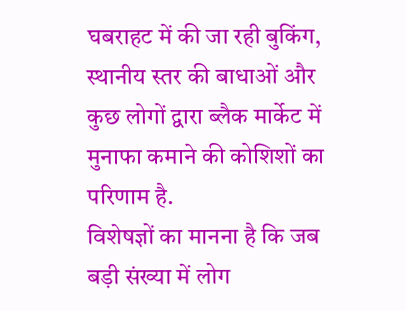घबराहट में की जा रही बुकिंग, स्थानीय स्तर की बाधाओं और कुछ लोगों द्वारा ब्लैक मार्केट में मुनाफा कमाने की कोशिशों का परिणाम है.
विशेषज्ञों का मानना है कि जब बड़ी संख्या में लोग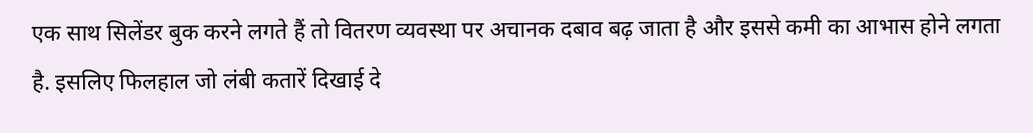एक साथ सिलेंडर बुक करने लगते हैं तो वितरण व्यवस्था पर अचानक दबाव बढ़ जाता है और इससे कमी का आभास होने लगता है. इसलिए फिलहाल जो लंबी कतारें दिखाई दे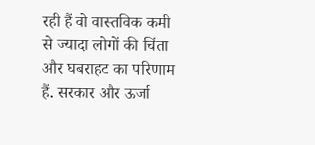रही हैं वो वास्तविक कमी से ज्यादा लोगों की चिंता और घबराहट का परिणाम हैं. सरकार और ऊर्जा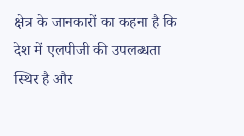क्षेत्र के जानकारों का कहना है कि देश में एलपीजी की उपलब्धता स्थिर है और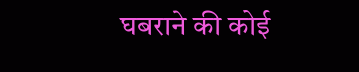घबराने की कोई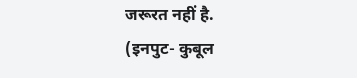जरूरत नहीं है.
(इनपुट- कुबूल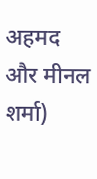अहमद और मीनल शर्मा)